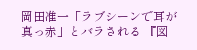岡田准一「ラブシーンで耳が真っ赤」とバラされる 『図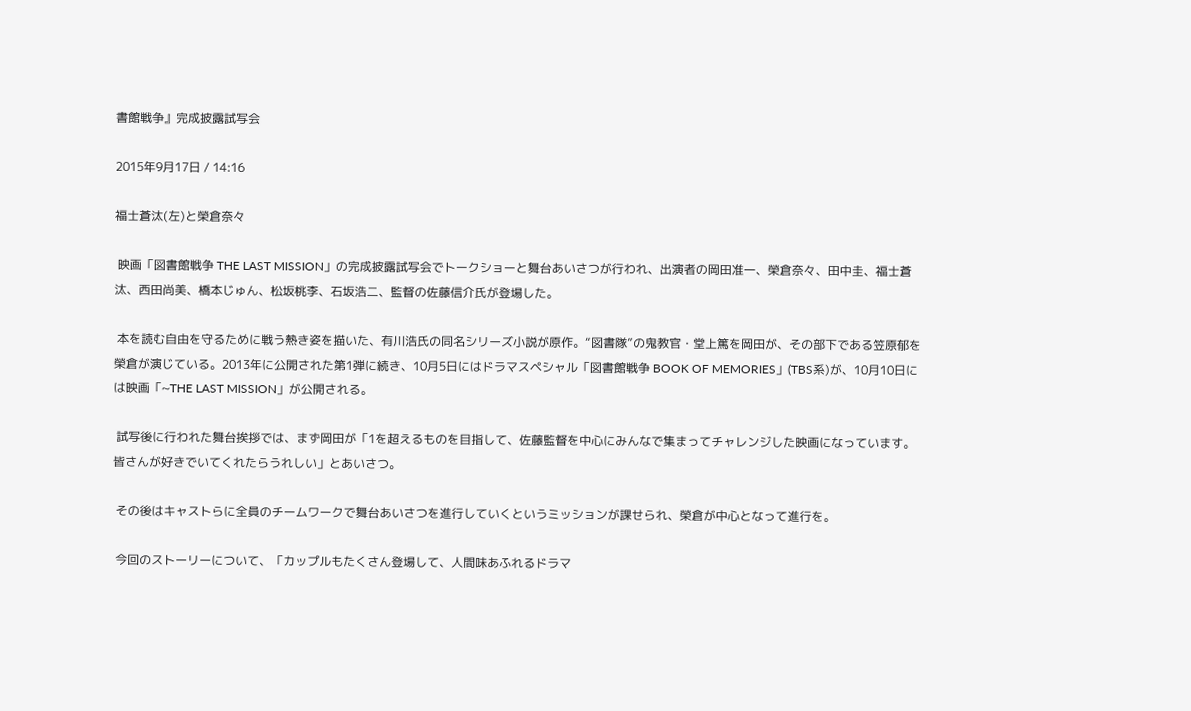書館戦争』完成披露試写会

2015年9月17日 / 14:16

福士蒼汰(左)と榮倉奈々

 映画「図書館戦争 THE LAST MISSION」の完成披露試写会でトークショーと舞台あいさつが行われ、出演者の岡田准一、榮倉奈々、田中圭、福士蒼汰、西田尚美、橋本じゅん、松坂桃李、石坂浩二、監督の佐藤信介氏が登場した。

 本を読む自由を守るために戦う熱き姿を描いた、有川浩氏の同名シリーズ小説が原作。“図書隊”の鬼教官・堂上篤を岡田が、その部下である笠原郁を榮倉が演じている。2013年に公開された第1弾に続き、10月5日にはドラマスペシャル「図書館戦争 BOOK OF MEMORIES」(TBS系)が、10月10日には映画「~THE LAST MISSION」が公開される。

 試写後に行われた舞台挨拶では、まず岡田が「1を超えるものを目指して、佐藤監督を中心にみんなで集まってチャレンジした映画になっています。皆さんが好きでいてくれたらうれしい」とあいさつ。

 その後はキャストらに全員のチームワークで舞台あいさつを進行していくというミッションが課せられ、榮倉が中心となって進行を。

 今回のストーリーについて、「カップルもたくさん登場して、人間味あふれるドラマ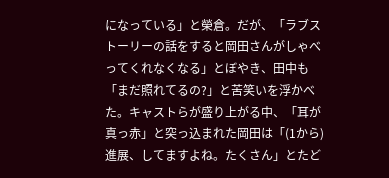になっている」と榮倉。だが、「ラブストーリーの話をすると岡田さんがしゃべってくれなくなる」とぼやき、田中も「まだ照れてるの?」と苦笑いを浮かべた。キャストらが盛り上がる中、「耳が真っ赤」と突っ込まれた岡田は「(1から)進展、してますよね。たくさん」とたど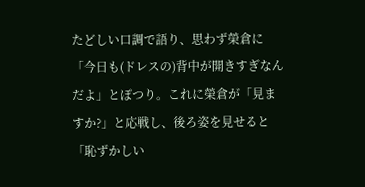たどしい口調で語り、思わず榮倉に「今日も(ドレスの)背中が開きすぎなんだよ」とぽつり。これに榮倉が「見ますか?」と応戦し、後ろ姿を見せると「恥ずかしい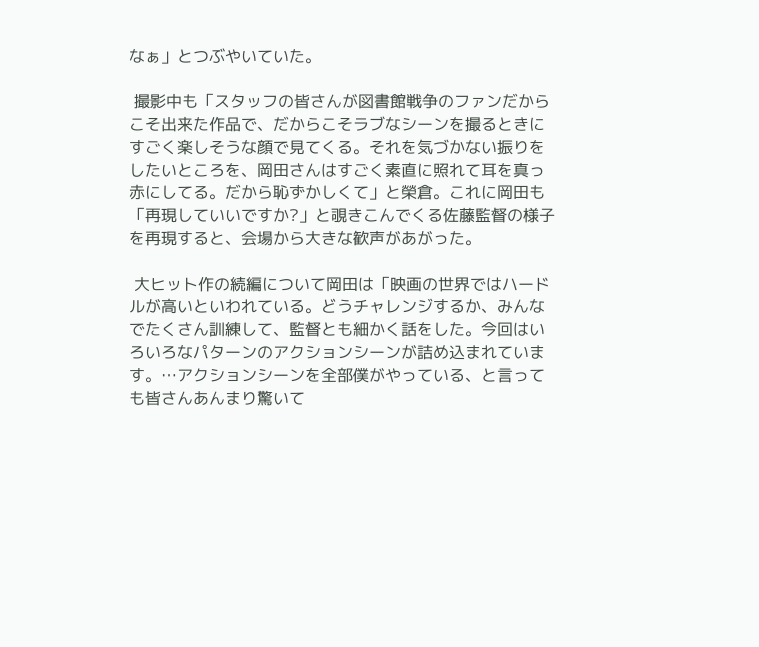なぁ」とつぶやいていた。

 撮影中も「スタッフの皆さんが図書館戦争のファンだからこそ出来た作品で、だからこそラブなシーンを撮るときにすごく楽しそうな顔で見てくる。それを気づかない振りをしたいところを、岡田さんはすごく素直に照れて耳を真っ赤にしてる。だから恥ずかしくて」と榮倉。これに岡田も「再現していいですか?」と覗きこんでくる佐藤監督の様子を再現すると、会場から大きな歓声があがった。

 大ヒット作の続編について岡田は「映画の世界ではハードルが高いといわれている。どうチャレンジするか、みんなでたくさん訓練して、監督とも細かく話をした。今回はいろいろなパターンのアクションシーンが詰め込まれています。…アクションシーンを全部僕がやっている、と言っても皆さんあんまり驚いて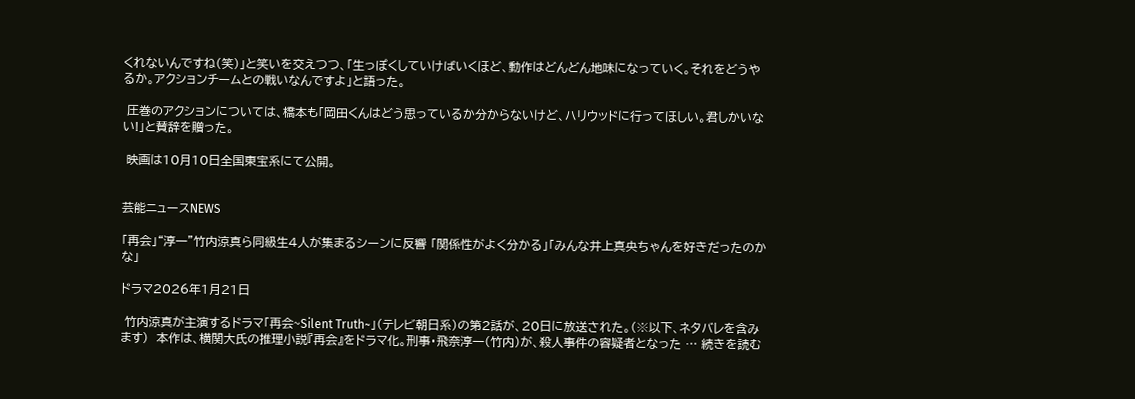くれないんですね(笑)」と笑いを交えつつ、「生っぽくしていけばいくほど、動作はどんどん地味になっていく。それをどうやるか。アクションチームとの戦いなんですよ」と語った。

 圧巻のアクションについては、橋本も「岡田くんはどう思っているか分からないけど、ハリウッドに行ってほしい。君しかいない!」と賛辞を贈った。

 映画は10月10日全国東宝系にて公開。


芸能ニュースNEWS

「再会」“淳一”竹内涼真ら同級生4人が集まるシーンに反響 「関係性がよく分かる」「みんな井上真央ちゃんを好きだったのかな」

ドラマ2026年1月21日

 竹内涼真が主演するドラマ「再会~Silent Truth~」(テレビ朝日系)の第2話が、20日に放送された。(※以下、ネタバレを含みます)  本作は、横関大氏の推理小説『再会』をドラマ化。刑事・飛奈淳一(竹内)が、殺人事件の容疑者となった … 続きを読む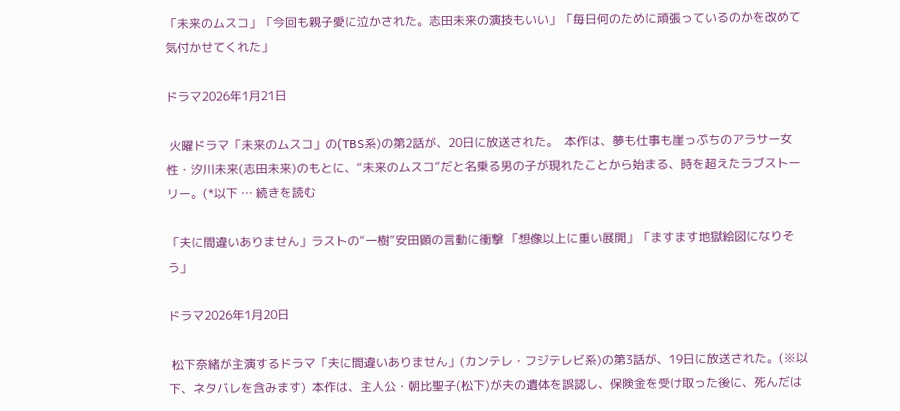「未来のムスコ」「今回も親子愛に泣かされた。志田未来の演技もいい」「毎日何のために頑張っているのかを改めて気付かせてくれた」

ドラマ2026年1月21日

 火曜ドラマ「未来のムスコ」の(TBS系)の第2話が、20日に放送された。  本作は、夢も仕事も崖っぷちのアラサー女性・汐川未来(志田未来)のもとに、“未来のムスコ”だと名乗る男の子が現れたことから始まる、時を超えたラブストーリー。(*以下 … 続きを読む

「夫に間違いありません」ラストの“一樹”安田顕の言動に衝撃 「想像以上に重い展開」「ますます地獄絵図になりそう」

ドラマ2026年1月20日

 松下奈緒が主演するドラマ「夫に間違いありません」(カンテレ・フジテレビ系)の第3話が、19日に放送された。(※以下、ネタバレを含みます)  本作は、主人公・朝比聖子(松下)が夫の遺体を誤認し、保険金を受け取った後に、死んだは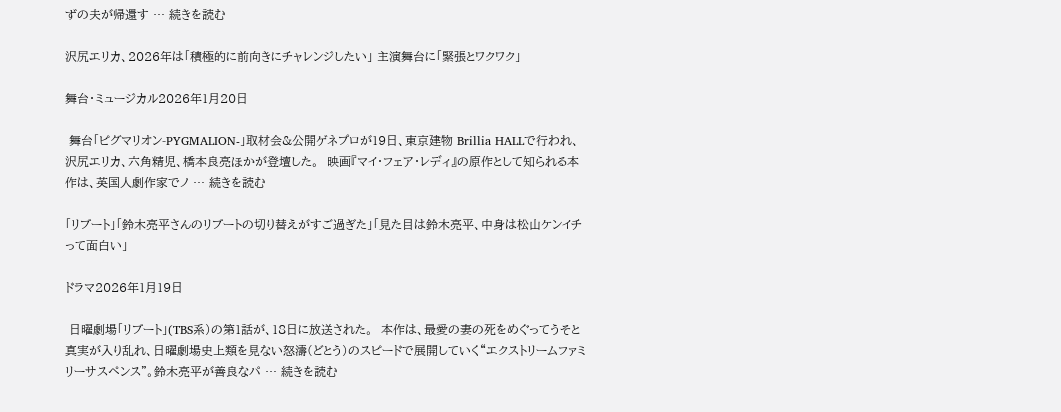ずの夫が帰還す … 続きを読む

沢尻エリカ、2026年は「積極的に前向きにチャレンジしたい」 主演舞台に「緊張とワクワク」

舞台・ミュージカル2026年1月20日

 舞台「ピグマリオン-PYGMALION-」取材会&公開ゲネプロが19日、東京建物 Brillia HALLで行われ、沢尻エリカ、六角精児、橋本良亮ほかが登壇した。  映画『マイ・フェア・レディ』の原作として知られる本作は、英国人劇作家でノ … 続きを読む

「リブート」「鈴木亮平さんのリブートの切り替えがすご過ぎた」「見た目は鈴木亮平、中身は松山ケンイチって面白い」

ドラマ2026年1月19日

 日曜劇場「リブート」(TBS系)の第1話が、18日に放送された。  本作は、最愛の妻の死をめぐってうそと真実が入り乱れ、日曜劇場史上類を見ない怒濤(どとう)のスピードで展開していく“エクストリームファミリーサスペンス”。鈴木亮平が善良なパ … 続きを読む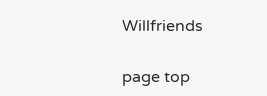Willfriends

page top